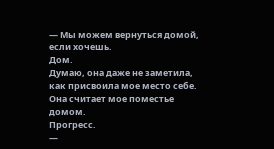— Мы можем вернуться домой, если хочешь.
Дом.
Думаю, она даже не заметила, как присвоила мое место себе.
Она считает мое поместье домом.
Прогресс.
—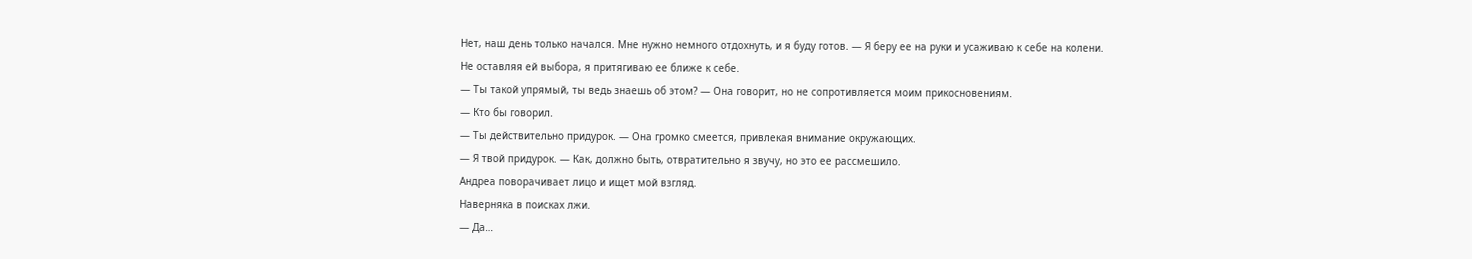Нет, наш день только начался. Мне нужно немного отдохнуть, и я буду готов. — Я беру ее на руки и усаживаю к себе на колени.
Не оставляя ей выбора, я притягиваю ее ближе к себе.
— Ты такой упрямый, ты ведь знаешь об этом? — Она говорит, но не сопротивляется моим прикосновениям.
— Кто бы говорил.
— Ты действительно придурок. — Она громко смеется, привлекая внимание окружающих.
— Я твой придурок. — Как, должно быть, отвратительно я звучу, но это ее рассмешило.
Андреа поворачивает лицо и ищет мой взгляд.
Наверняка в поисках лжи.
— Да…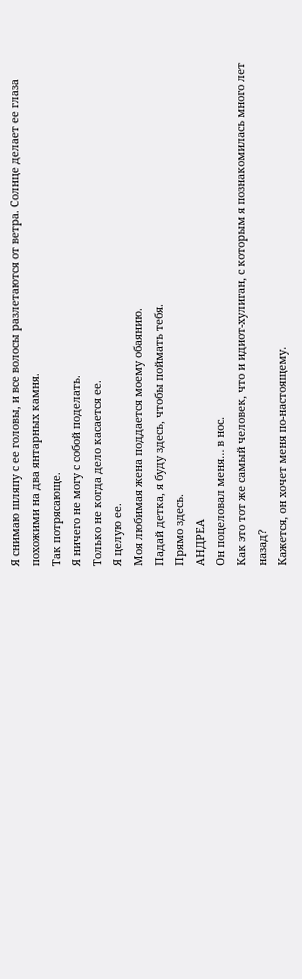Я снимаю шляпу с ее головы, и все волосы разлетаются от ветра. Солнце делает ее глаза похожими на два янтарных камня.
Так потрясающе.
Я ничего не могу с собой поделать.
Только не когда дело касается ее.
Я целую ее.
Моя любимая жена поддается моему обаянию.
Падай детка, я буду здесь, чтобы поймать тебя.
Прямо здесь.
АНДРЕА
Он поцеловал меня… в нос.
Как это тот же самый человек, что и идиот-хулиган, с которым я познакомилась много лет назад?
Кажется, он хочет меня по-настоящему.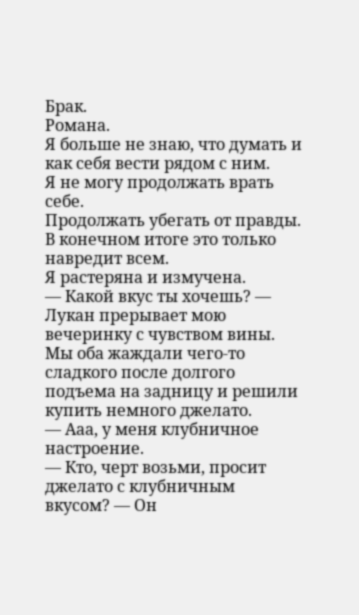Брак.
Романа.
Я больше не знаю, что думать и как себя вести рядом с ним.
Я не могу продолжать врать себе.
Продолжать убегать от правды.
В конечном итоге это только навредит всем.
Я растеряна и измучена.
— Какой вкус ты хочешь? — Лукан прерывает мою вечеринку с чувством вины.
Мы оба жаждали чего-то сладкого после долгого подъема на задницу и решили купить немного джелато.
— Ааа, у меня клубничное настроение.
— Кто, черт возьми, просит джелато с клубничным вкусом? — Он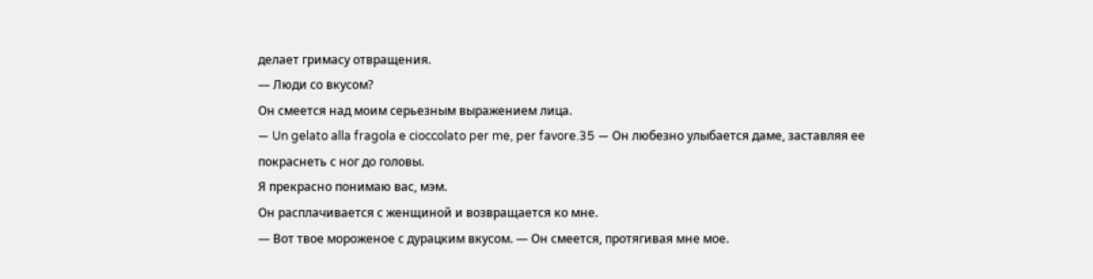делает гримасу отвращения.
— Люди со вкусом?
Он смеется над моим серьезным выражением лица.
— Un gelato alla fragola e cioccolato per me, per favore.35 — Он любезно улыбается даме, заставляя ее покраснеть с ног до головы.
Я прекрасно понимаю вас, мэм.
Он расплачивается с женщиной и возвращается ко мне.
— Вот твое мороженое с дурацким вкусом. — Он смеется, протягивая мне мое.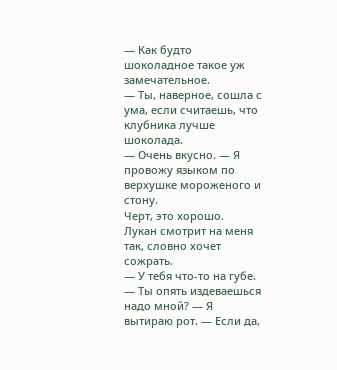— Как будто шоколадное такое уж замечательное.
— Ты, наверное, сошла с ума, если считаешь, что клубника лучше шоколада.
— Очень вкусно. — Я провожу языком по верхушке мороженого и стону.
Черт, это хорошо.
Лукан смотрит на меня так, словно хочет сожрать.
— У тебя что-то на губе.
— Ты опять издеваешься надо мной? — Я вытираю рот. — Если да,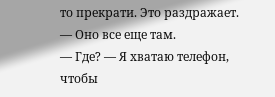то прекрати. Это раздражает.
— Оно все еще там.
— Где? — Я хватаю телефон, чтобы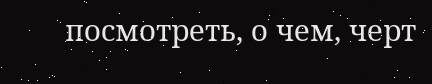посмотреть, о чем, черт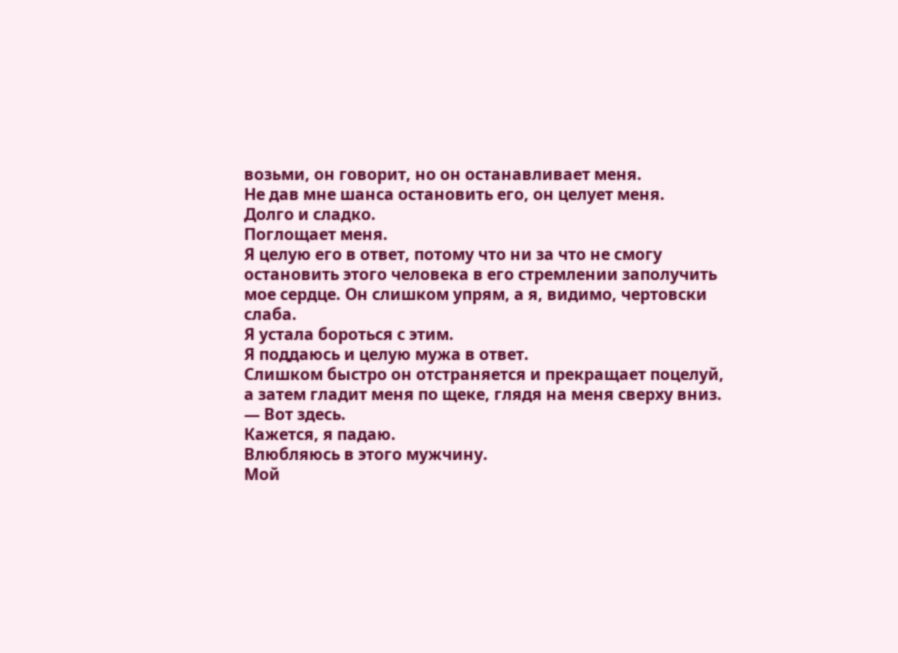возьми, он говорит, но он останавливает меня.
Не дав мне шанса остановить его, он целует меня.
Долго и сладко.
Поглощает меня.
Я целую его в ответ, потому что ни за что не смогу остановить этого человека в его стремлении заполучить мое сердце. Он слишком упрям, а я, видимо, чертовски слаба.
Я устала бороться с этим.
Я поддаюсь и целую мужа в ответ.
Слишком быстро он отстраняется и прекращает поцелуй, а затем гладит меня по щеке, глядя на меня сверху вниз.
— Вот здесь.
Кажется, я падаю.
Влюбляюсь в этого мужчину.
Мой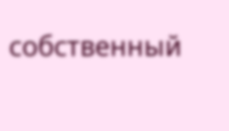собственный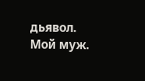дьявол.
Мой муж.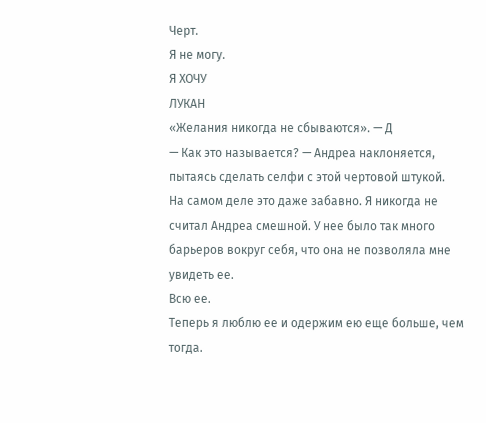Черт.
Я не могу.
Я ХОЧУ
ЛУКАН
«Желания никогда не сбываются». — Д
— Как это называется? — Андреа наклоняется, пытаясь сделать селфи с этой чертовой штукой.
На самом деле это даже забавно. Я никогда не считал Андреа смешной. У нее было так много барьеров вокруг себя, что она не позволяла мне увидеть ее.
Всю ее.
Теперь я люблю ее и одержим ею еще больше, чем тогда.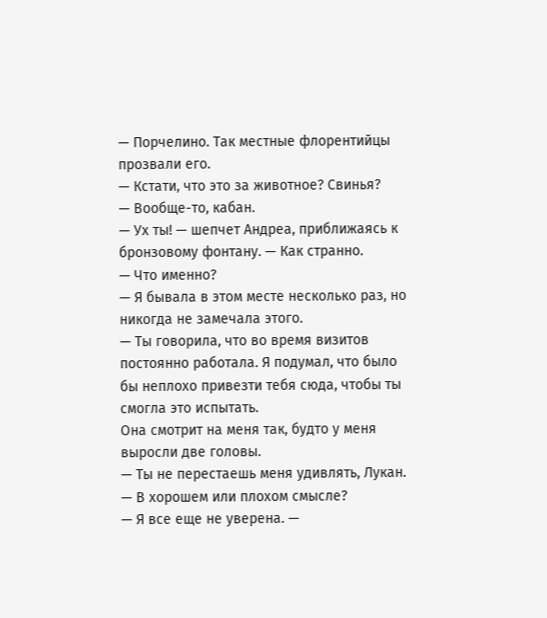— Порчелино. Так местные флорентийцы прозвали его.
— Кстати, что это за животное? Свинья?
— Вообще-то, кабан.
— Ух ты! — шепчет Андреа, приближаясь к бронзовому фонтану. — Как странно.
— Что именно?
— Я бывала в этом месте несколько раз, но никогда не замечала этого.
— Ты говорила, что во время визитов постоянно работала. Я подумал, что было бы неплохо привезти тебя сюда, чтобы ты смогла это испытать.
Она смотрит на меня так, будто у меня выросли две головы.
— Ты не перестаешь меня удивлять, Лукан.
— В хорошем или плохом смысле?
— Я все еще не уверена. —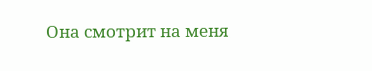Она смотрит на меня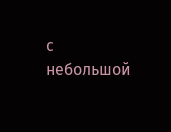с небольшой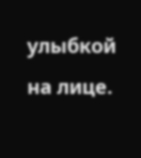улыбкой на лице.